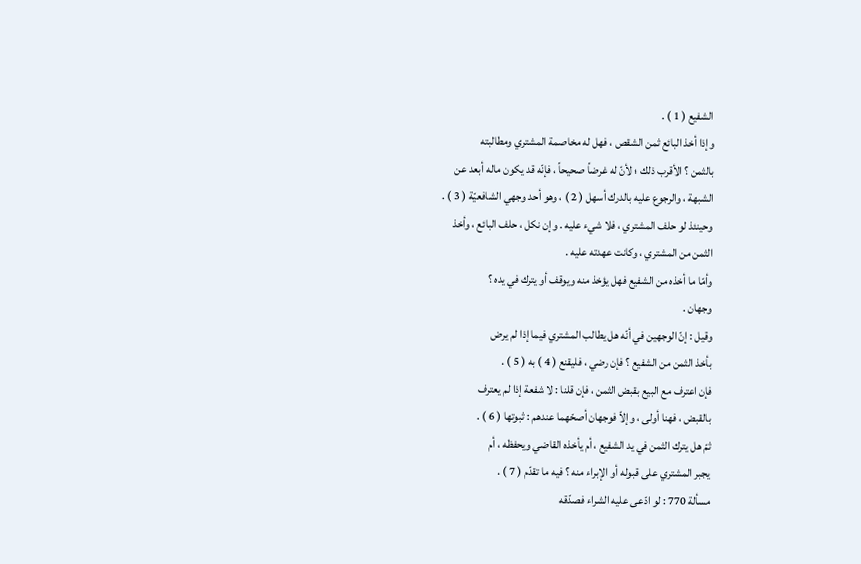الشفيع ( 1 ) .
وإذا أخذ البائع ثمن الشقص ، فهل له مخاصمة المشتري ومطالبته
بالثمن ؟ الأقرب ذلك ؛ لأنّ له غرضاً صحيحاً ، فإنّه قد يكون ماله أبعد عن
الشبهة ، والرجوع عليه بالدرك أسهل ( 2 ) ، وهو أحد وجهي الشافعيّة ( 3 ) .
وحينئذ لو حلف المشتري ، فلا شيء عليه . وإن نكل ، حلف البائع ، وأخذ
الثمن من المشتري ، وكانت عهدته عليه .
وأمّا ما أخذه من الشفيع فهل يؤخذ منه ويوقف أو يترك في يده ؟
وجهان .
وقيل : إنّ الوجهين في أنّه هل يطالب المشتري فيما إذا لم يرض
بأخذ الثمن من الشفيع ؟ فإن رضي ، فليقنع ( 4 ) به ( 5 ) .
فإن اعترف مع البيع بقبض الثمن ، فإن قلنا : لا شفعة إذا لم يعترف
بالقبض ، فهنا أولى ، وإلاّ فوجهان أصحّهما عندهم : ثبوتها ( 6 ) .
ثمّ هل يترك الثمن في يد الشفيع ، أم يأخذه القاضي ويحفظه ، أم
يجبر المشتري على قبوله أو الإبراء منه ؟ فيه ما تقدّم ( 7 ) .
مسألة 770 : لو ادّعى عليه الشراء فصدّقه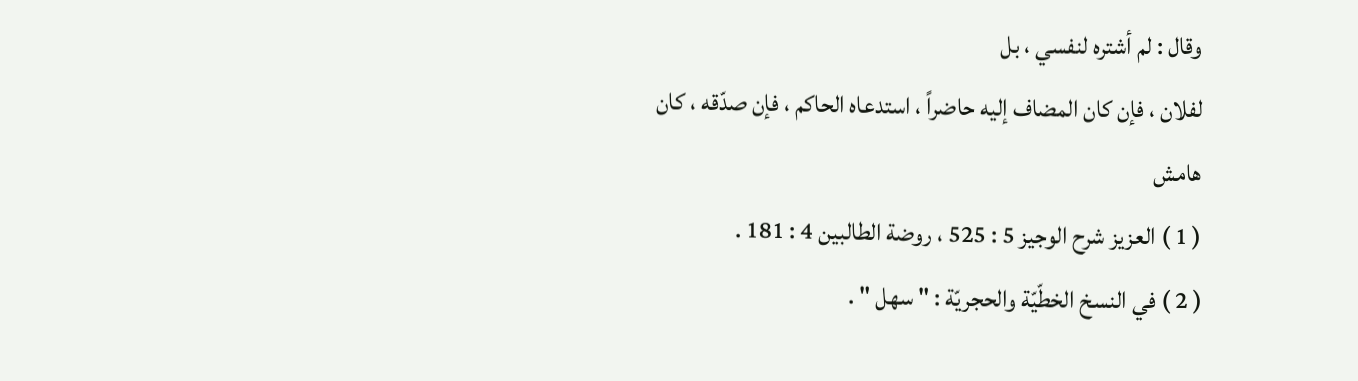وقال : لم أشتره لنفسي ، بل
لفلان ، فإن كان المضاف إليه حاضراً ، استدعاه الحاكم ، فإن صدّقه ، كان
هامش
( 1 ) العزيز شرح الوجيز 5 : 525 ، روضة الطالبين 4 : 181 .
( 2 ) في النسخ الخطّيّة والحجريّة : " سهل " .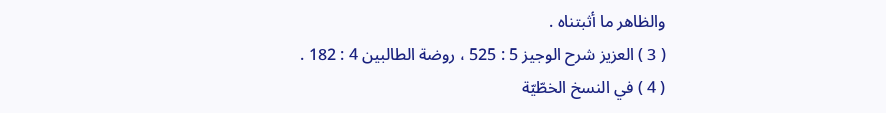والظاهر ما أثبتناه .
( 3 ) العزيز شرح الوجيز 5 : 525 ، روضة الطالبين 4 : 182 .
( 4 ) في النسخ الخطّيّة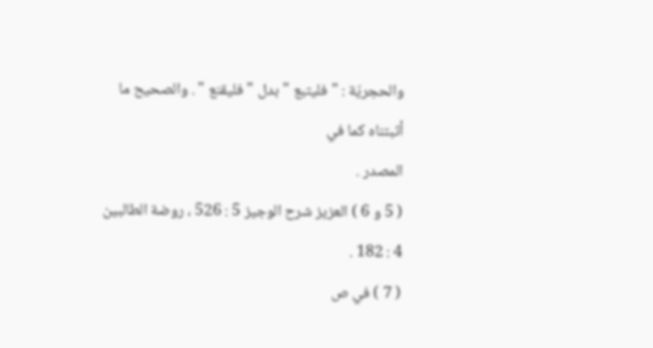والحجريّة : " فليتبع " بدل " فليقنع " . والصحيح ما أثبتناه كما في
المصدر .
( 5 و 6 ) العزيز شرح الوجيز 5 : 526 ، روضة الطالبين 4 : 182 .
( 7 ) في ص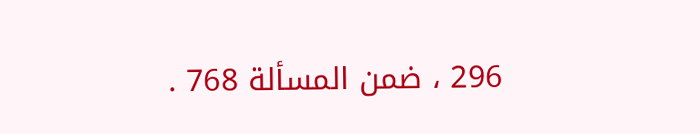296 ، ضمن المسألة 768 .